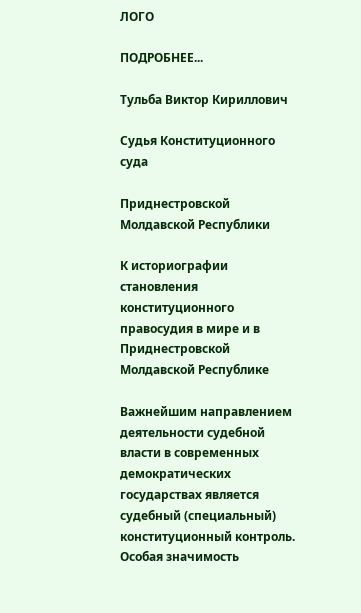ЛОГО

ПОДРОБНЕЕ...

Тульба Виктор Кириллович

Судья Конституционного суда

Приднестровской Молдавской Республики

К историографии становления конституционного правосудия в мире и в Приднестровской Молдавской Республике

Важнейшим направлением деятельности судебной власти в современных демократических государствах является судебный (специальный) конституционный контроль. Особая значимость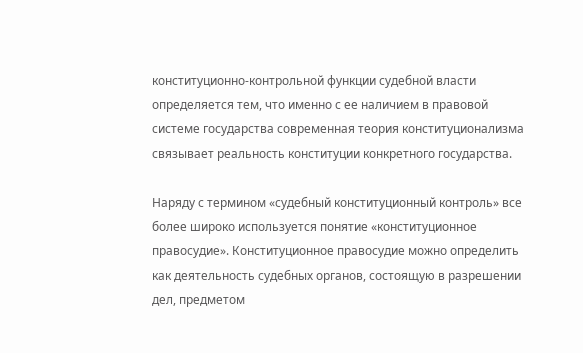конституционно-контрольной функции судебной власти определяется тем, что именно с ее наличием в правовой системе государства современная теория конституционализма связывает реальность конституции конкретного государства.

Наряду с термином «судебный конституционный контроль» все более широко используется понятие «конституционное правосудие». Конституционное правосудие можно определить как деятельность судебных органов, состоящую в разрешении дел, предметом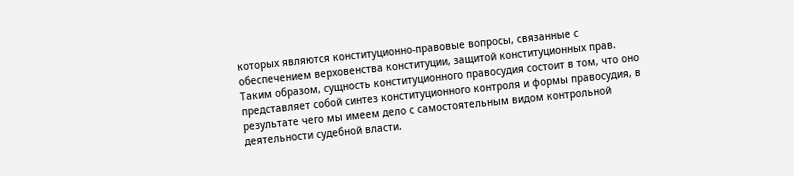которых являются конституционно-правовые вопросы, связанные с обеспечением верховенства конституции, защитой конституционных прав. Таким образом, сущность конституционного правосудия состоит в том, что оно представляет собой синтез конституционного контроля и формы правосудия, в результате чего мы имеем дело с самостоятельным видом контрольной деятельности судебной власти.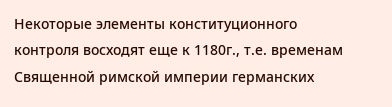Некоторые элементы конституционного контроля восходят еще к 1180г., т.е. временам Священной римской империи германских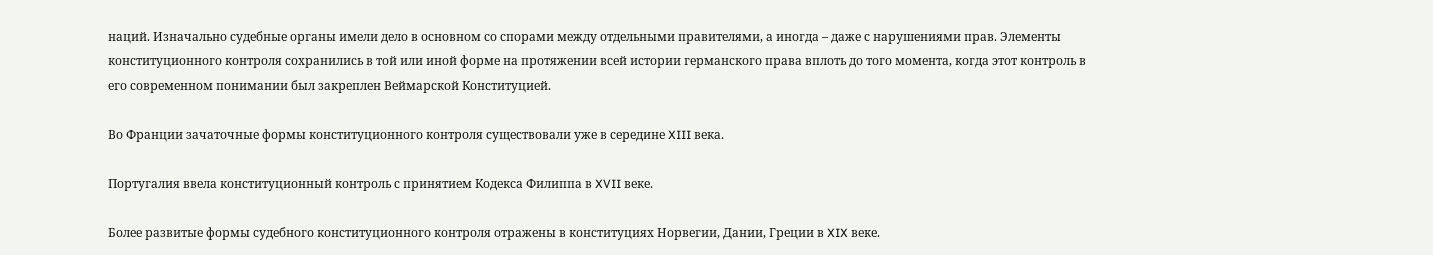наций. Изначально судебные органы имели дело в основном со спорами между отдельными правителями, а иногда – даже с нарушениями прав. Элементы конституционного контроля сохранились в той или иной форме на протяжении всей истории германского права вплоть до того момента, когда этот контроль в его современном понимании был закреплен Веймарской Конституцией.

Во Франции зачаточные формы конституционного контроля существовали уже в середине XIII века.

Португалия ввела конституционный контроль с принятием Кодекса Филиппа в XVII веке.

Более развитые формы судебного конституционного контроля отражены в конституциях Норвегии, Дании, Греции в XIX веке.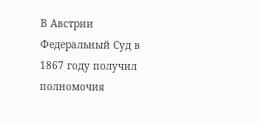В Австрии Федеральный Суд в 1867 году получил полномочия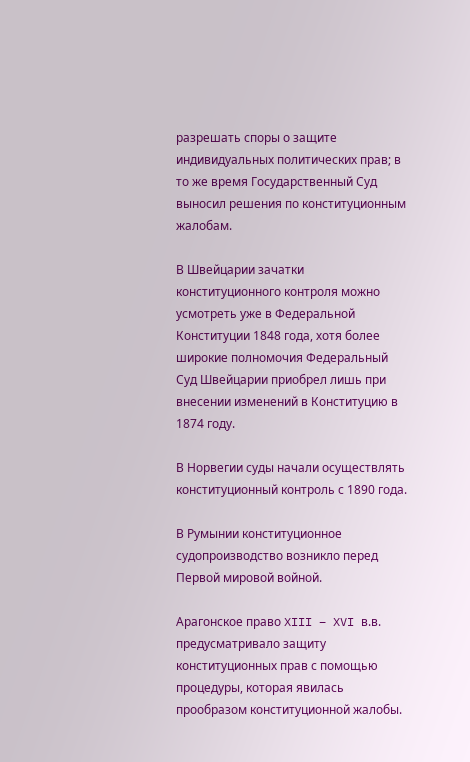разрешать споры о защите индивидуальных политических прав; в то же время Государственный Суд выносил решения по конституционным жалобам.

В Швейцарии зачатки конституционного контроля можно усмотреть уже в Федеральной Конституции 1848 года, хотя более широкие полномочия Федеральный Суд Швейцарии приобрел лишь при внесении изменений в Конституцию в 1874 году.

В Норвегии суды начали осуществлять конституционный контроль с 1890 года.

В Румынии конституционное судопроизводство возникло перед Первой мировой войной.

Арагонское право XIII – XVI в.в. предусматривало защиту конституционных прав с помощью процедуры, которая явилась прообразом конституционной жалобы.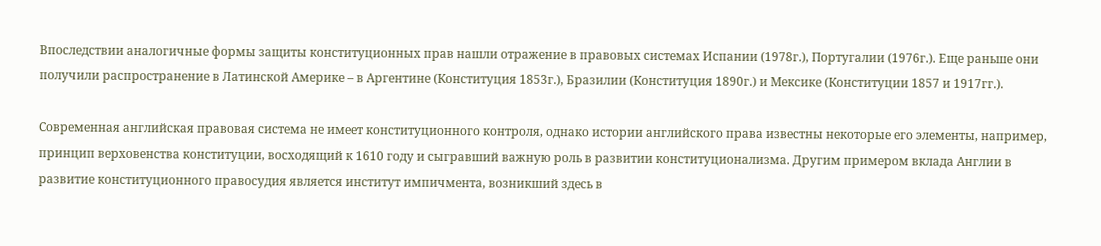Впоследствии аналогичные формы защиты конституционных прав нашли отражение в правовых системах Испании (1978г.), Португалии (1976г.). Еще раньше они получили распространение в Латинской Америке – в Аргентине (Конституция 1853г.), Бразилии (Конституция 1890г.) и Мексике (Конституции 1857 и 1917гг.).

Современная английская правовая система не имеет конституционного контроля, однако истории английского права известны некоторые его элементы, например, принцип верховенства конституции, восходящий к 1610 году и сыгравший важную роль в развитии конституционализма. Другим примером вклада Англии в развитие конституционного правосудия является институт импичмента, возникший здесь в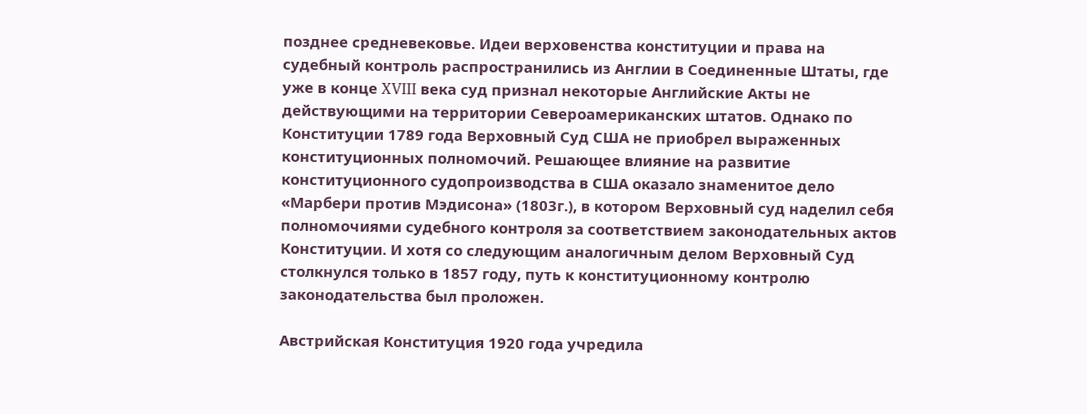позднее средневековье. Идеи верховенства конституции и права на судебный контроль распространились из Англии в Соединенные Штаты, где уже в конце XVIII века суд признал некоторые Английские Акты не действующими на территории Североамериканских штатов. Однако по Конституции 1789 года Верховный Суд США не приобрел выраженных конституционных полномочий. Решающее влияние на развитие конституционного судопроизводства в США оказало знаменитое дело «Марбери против Мэдисона» (1803г.), в котором Верховный суд наделил себя полномочиями судебного контроля за соответствием законодательных актов Конституции. И хотя со следующим аналогичным делом Верховный Суд столкнулся только в 1857 году, путь к конституционному контролю законодательства был проложен.

Австрийская Конституция 1920 года учредила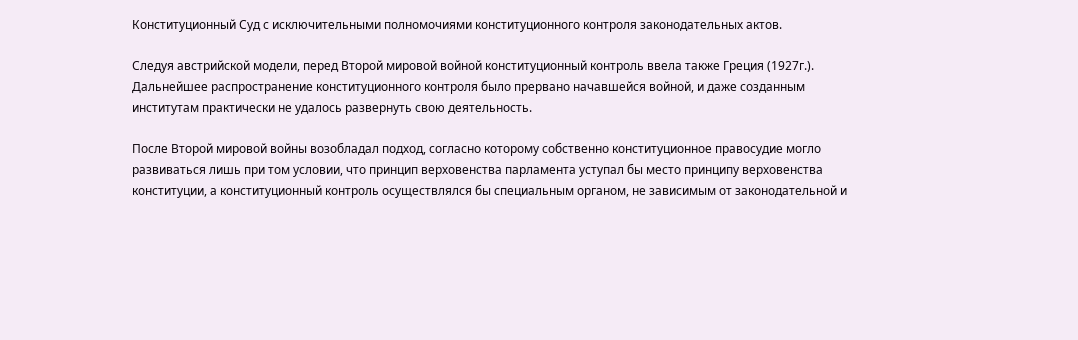Конституционный Суд с исключительными полномочиями конституционного контроля законодательных актов.

Следуя австрийской модели, перед Второй мировой войной конституционный контроль ввела также Греция (1927г.). Дальнейшее распространение конституционного контроля было прервано начавшейся войной, и даже созданным институтам практически не удалось развернуть свою деятельность.

После Второй мировой войны возобладал подход, согласно которому собственно конституционное правосудие могло развиваться лишь при том условии, что принцип верховенства парламента уступал бы место принципу верховенства конституции, а конституционный контроль осуществлялся бы специальным органом, не зависимым от законодательной и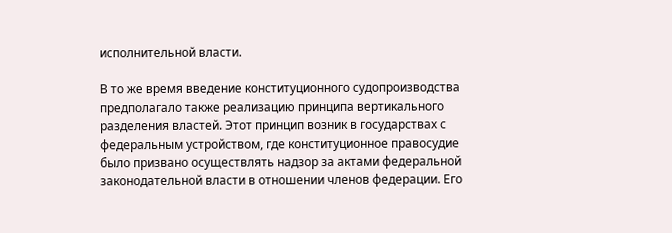исполнительной власти.

В то же время введение конституционного судопроизводства предполагало также реализацию принципа вертикального разделения властей. Этот принцип возник в государствах с федеральным устройством, где конституционное правосудие было призвано осуществлять надзор за актами федеральной законодательной власти в отношении членов федерации. Его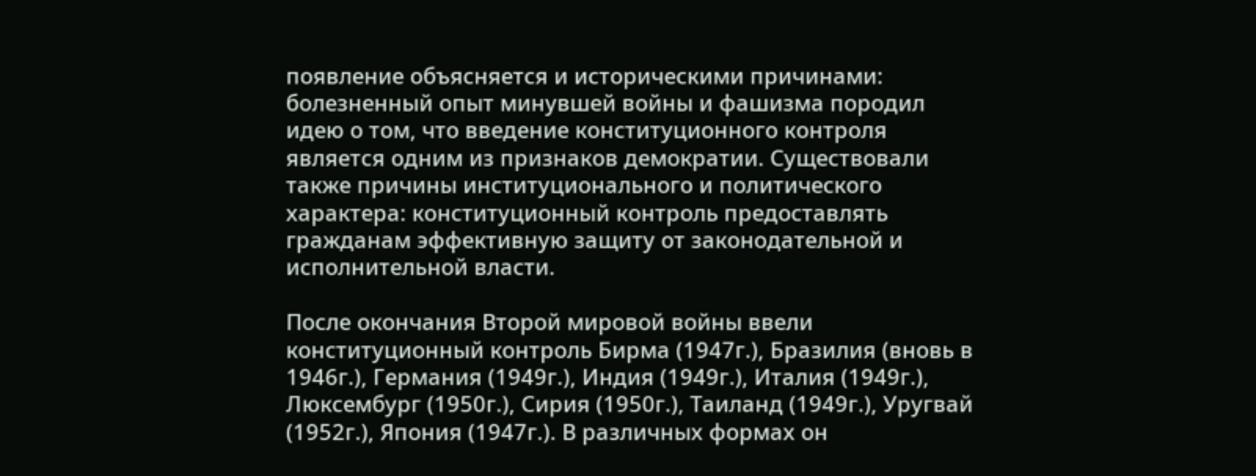появление объясняется и историческими причинами: болезненный опыт минувшей войны и фашизма породил идею о том, что введение конституционного контроля является одним из признаков демократии. Существовали также причины институционального и политического характера: конституционный контроль предоставлять гражданам эффективную защиту от законодательной и исполнительной власти.

После окончания Второй мировой войны ввели конституционный контроль Бирма (1947г.), Бразилия (вновь в 1946г.), Германия (1949г.), Индия (1949г.), Италия (1949г.), Люксембург (1950г.), Сирия (1950г.), Таиланд (1949г.), Уругвай (1952г.), Япония (1947г.). В различных формах он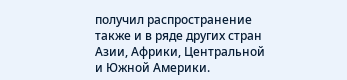получил распространение также и в ряде других стран Азии, Африки, Центральной и Южной Америки.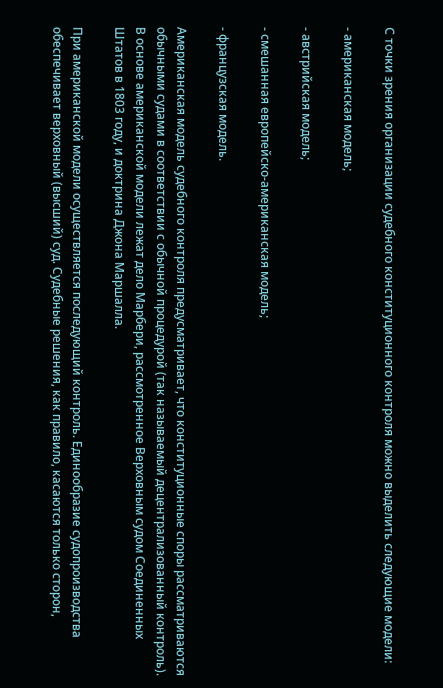С точки зрения организации судебного конституционного контроля можно выделить следующие модели:

- американская модель;

- австрийская модель;

- смешанная европейско-американская модель;

- французская модель.

Американская модель судебного контроля предусматривает, что конституционные споры рассматриваются обычными судами в соответствии с обычной процедурой (так называемый децентрализованный контроль). В основе американской модели лежат дело Марбери, рассмотренное Верховным судом Соединенных Штатов в 1803 году, и доктрина Джона Маршалла.

При американской модели осуществляется последующий контроль. Единообразие судопроизводства обеспечивает верховный (высший) суд. Судебные решения, как правило, касаются только сторон,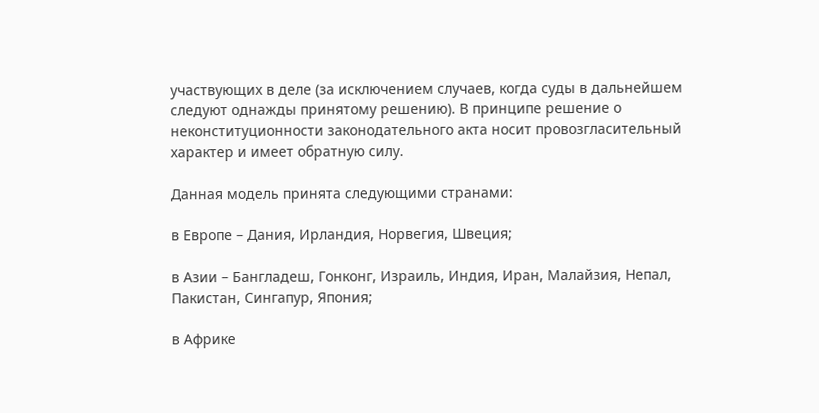участвующих в деле (за исключением случаев, когда суды в дальнейшем следуют однажды принятому решению). В принципе решение о неконституционности законодательного акта носит провозгласительный характер и имеет обратную силу.

Данная модель принята следующими странами:

в Европе – Дания, Ирландия, Норвегия, Швеция;

в Азии – Бангладеш, Гонконг, Израиль, Индия, Иран, Малайзия, Непал, Пакистан, Сингапур, Япония;

в Африке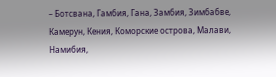– Ботсвана, Гамбия, Гана, Замбия, Зимбабве, Камерун, Кения, Коморские острова, Малави, Намибия,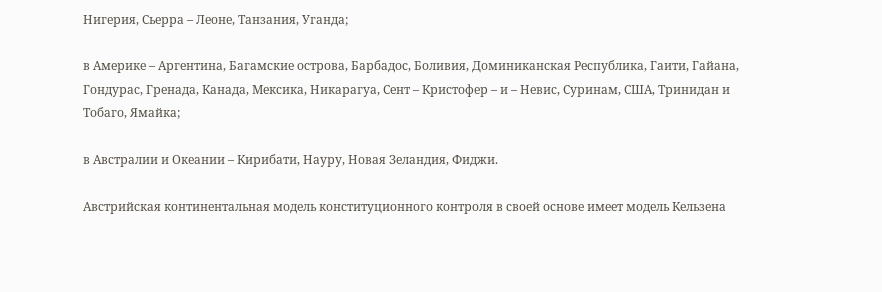Нигерия, Сьерра – Леоне, Танзания, Уганда;

в Америке – Аргентина, Багамские острова, Барбадос, Боливия, Доминиканская Республика, Гаити, Гайана, Гондурас, Гренада, Канада, Мексика, Никарагуа, Сент – Кристофер – и – Невис, Суринам, США, Тринидан и Тобаго, Ямайка;

в Австралии и Океании – Кирибати, Науру, Новая Зеландия, Фиджи.

Австрийская континентальная модель конституционного контроля в своей основе имеет модель Кельзена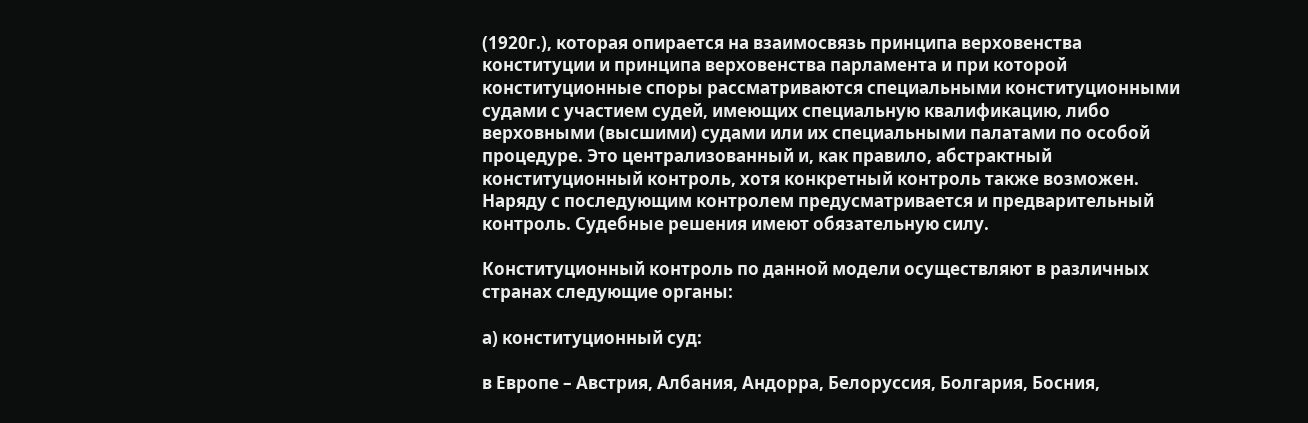(1920г.), которая опирается на взаимосвязь принципа верховенства конституции и принципа верховенства парламента и при которой конституционные споры рассматриваются специальными конституционными судами с участием судей, имеющих специальную квалификацию, либо верховными (высшими) судами или их специальными палатами по особой процедуре. Это централизованный и, как правило, абстрактный конституционный контроль, хотя конкретный контроль также возможен. Наряду с последующим контролем предусматривается и предварительный контроль. Судебные решения имеют обязательную силу.

Конституционный контроль по данной модели осуществляют в различных странах следующие органы:

а) конституционный суд:

в Европе – Австрия, Албания, Андорра, Белоруссия, Болгария, Босния,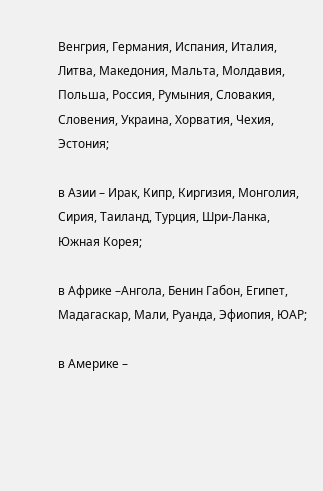Венгрия, Германия, Испания, Италия, Литва, Македония, Мальта, Молдавия, Польша, Россия, Румыния, Словакия, Словения, Украина, Хорватия, Чехия, Эстония;

в Азии – Ирак, Кипр, Киргизия, Монголия, Сирия, Таиланд, Турция, Шри-Ланка, Южная Корея;

в Африке –Ангола, Бенин Габон, Египет, Мадагаскар, Мали, Руанда, Эфиопия, ЮАР;

в Америке –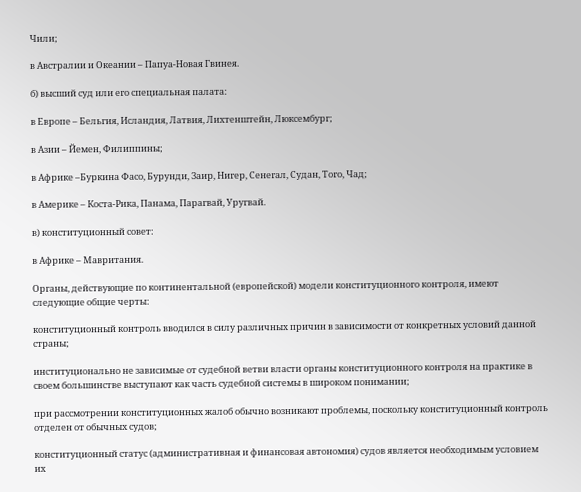Чили;

в Австралии и Океании – Папуа-Новая Гвинея.

б) высший суд или его специальная палата:

в Европе – Бельгия, Исландия, Латвия, Лихтенштейн, Люксембург;

в Азии – Йемен, Филиппины;

в Африке –Буркина Фасо, Бурунди, Заир, Нигер, Сенегал, Судан, Того, Чад;

в Америке – Коста-Рика, Панама, Парагвай, Уругвай.

в) конституционный совет:

в Африке – Мавритания.

Органы, действующие по континентальной (европейской) модели конституционного контроля, имеют следующие общие черты:

конституционный контроль вводился в силу различных причин в зависимости от конкретных условий данной страны;

институционально не зависимые от судебной ветви власти органы конституционного контроля на практике в своем большинстве выступают как часть судебной системы в широком понимании;

при рассмотрении конституционных жалоб обычно возникают проблемы, поскольку конституционный контроль отделен от обычных судов;

конституционный статус (административная и финансовая автономия) судов является необходимым условием их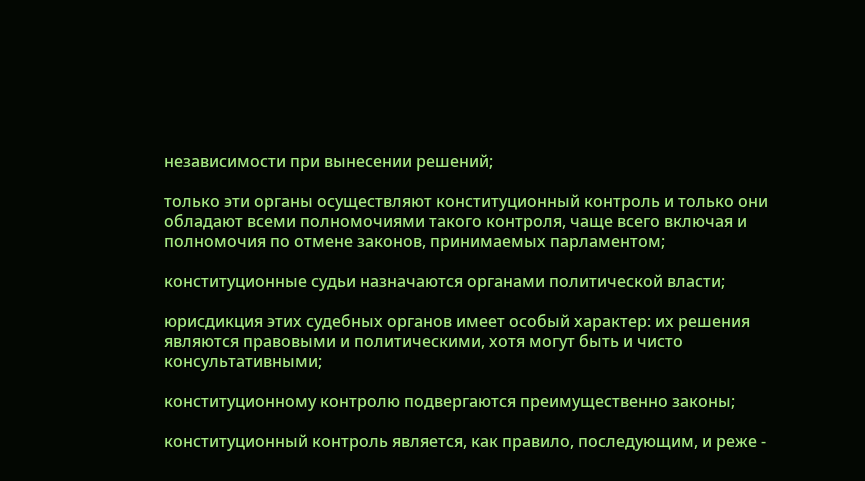независимости при вынесении решений;

только эти органы осуществляют конституционный контроль и только они обладают всеми полномочиями такого контроля, чаще всего включая и полномочия по отмене законов, принимаемых парламентом;

конституционные судьи назначаются органами политической власти;

юрисдикция этих судебных органов имеет особый характер: их решения являются правовыми и политическими, хотя могут быть и чисто консультативными;

конституционному контролю подвергаются преимущественно законы;

конституционный контроль является, как правило, последующим, и реже -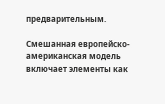предварительным.

Смешанная европейско-американская модель включает элементы как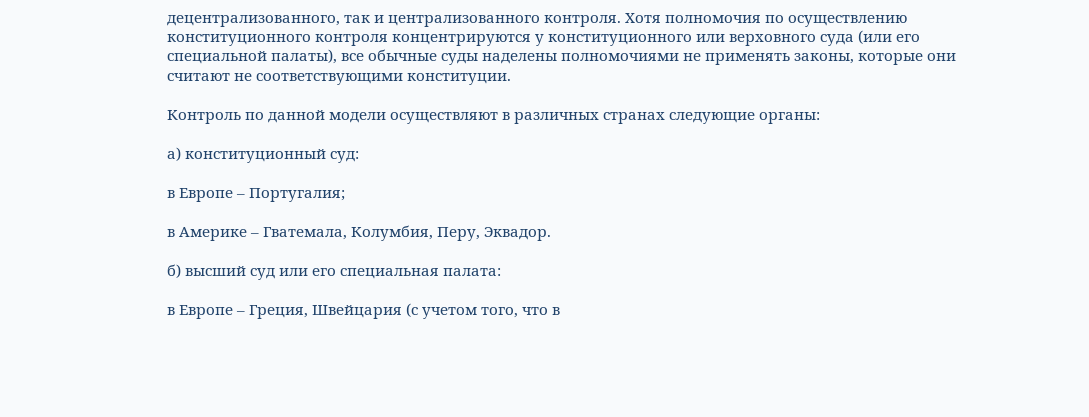децентрализованного, так и централизованного контроля. Хотя полномочия по осуществлению конституционного контроля концентрируются у конституционного или верховного суда (или его специальной палаты), все обычные суды наделены полномочиями не применять законы, которые они считают не соответствующими конституции.

Контроль по данной модели осуществляют в различных странах следующие органы:

а) конституционный суд:

в Европе – Португалия;

в Америке – Гватемала, Колумбия, Перу, Эквадор.

б) высший суд или его специальная палата:

в Европе – Греция, Швейцария (с учетом того, что в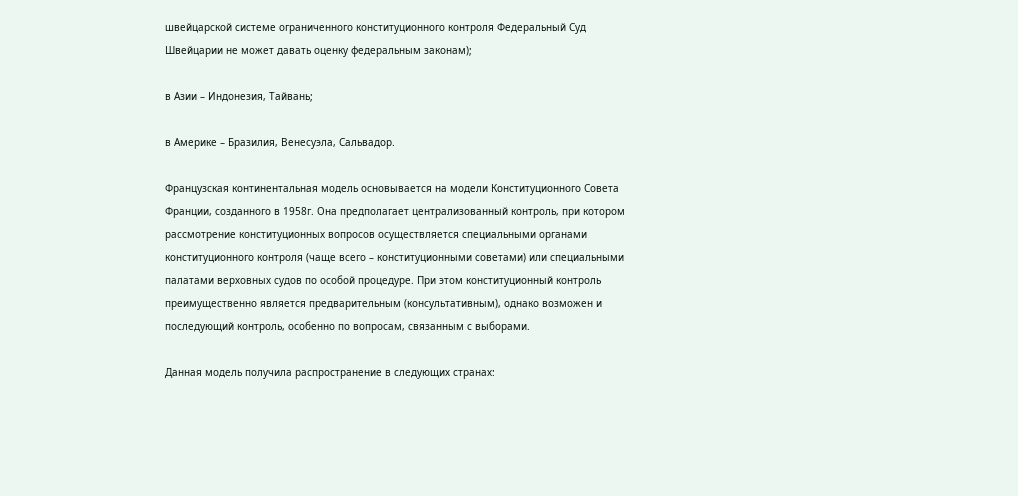швейцарской системе ограниченного конституционного контроля Федеральный Суд Швейцарии не может давать оценку федеральным законам);

в Азии – Индонезия, Тайвань;

в Америке – Бразилия, Венесуэла, Сальвадор.

Французская континентальная модель основывается на модели Конституционного Совета Франции, созданного в 1958г. Она предполагает централизованный контроль, при котором рассмотрение конституционных вопросов осуществляется специальными органами конституционного контроля (чаще всего – конституционными советами) или специальными палатами верховных судов по особой процедуре. При этом конституционный контроль преимущественно является предварительным (консультативным), однако возможен и последующий контроль, особенно по вопросам, связанным с выборами.

Данная модель получила распространение в следующих странах: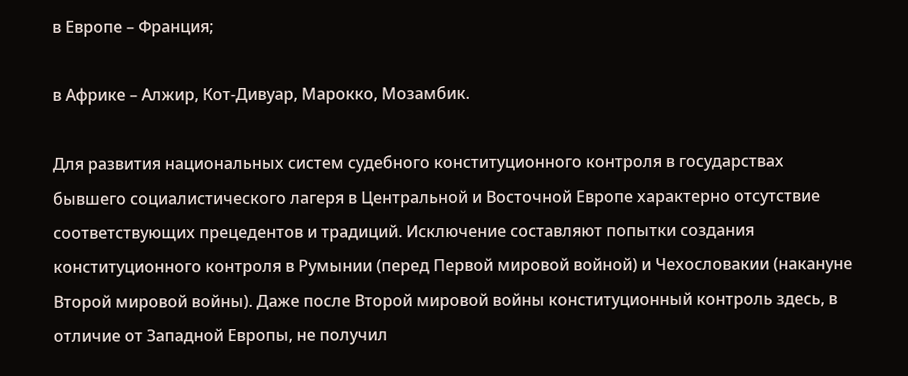в Европе – Франция;

в Африке – Алжир, Кот-Дивуар, Марокко, Мозамбик.

Для развития национальных систем судебного конституционного контроля в государствах бывшего социалистического лагеря в Центральной и Восточной Европе характерно отсутствие соответствующих прецедентов и традиций. Исключение составляют попытки создания конституционного контроля в Румынии (перед Первой мировой войной) и Чехословакии (накануне Второй мировой войны). Даже после Второй мировой войны конституционный контроль здесь, в отличие от Западной Европы, не получил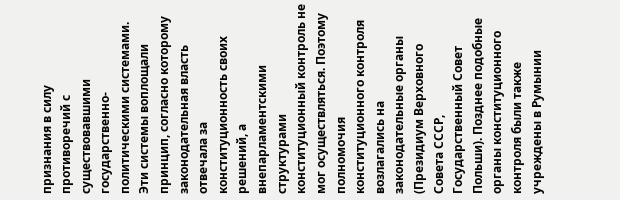признания в силу противоречий с существовавшими государственно-политическими системами. Эти системы воплощали принцип, согласно которому законодательная власть отвечала за конституционность своих решений, а внепарламентскими структурами конституционный контроль не мог осуществляться. Поэтому полномочия конституционного контроля возлагались на законодательные органы (Президиум Верховного Совета СССР, Государственный Совет Польши). Позднее подобные органы конституционного контроля были также учреждены в Румынии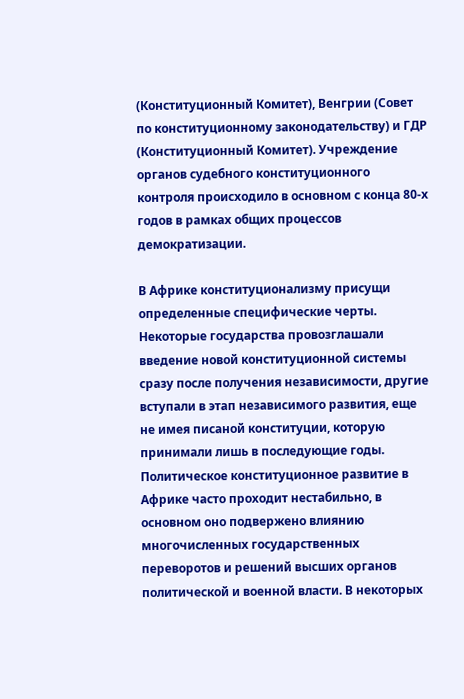(Конституционный Комитет), Венгрии (Совет по конституционному законодательству) и ГДР (Конституционный Комитет). Учреждение органов судебного конституционного контроля происходило в основном с конца 80-х годов в рамках общих процессов демократизации.

В Африке конституционализму присущи определенные специфические черты. Некоторые государства провозглашали введение новой конституционной системы сразу после получения независимости, другие вступали в этап независимого развития, еще не имея писаной конституции, которую принимали лишь в последующие годы. Политическое конституционное развитие в Африке часто проходит нестабильно, в основном оно подвержено влиянию многочисленных государственных переворотов и решений высших органов политической и военной власти. В некоторых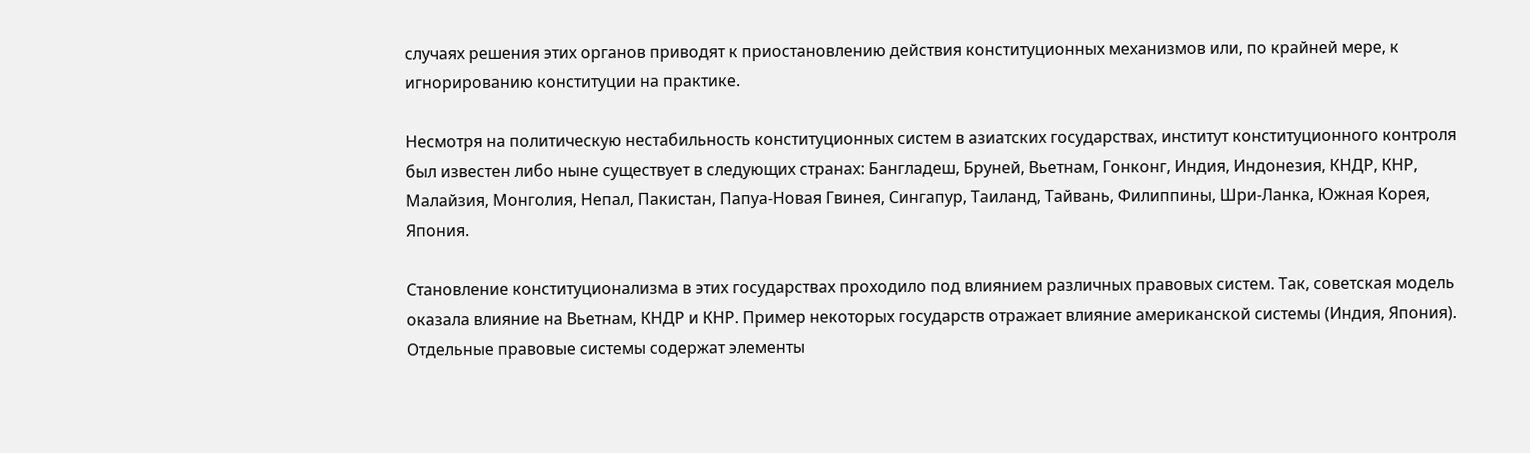случаях решения этих органов приводят к приостановлению действия конституционных механизмов или, по крайней мере, к игнорированию конституции на практике.

Несмотря на политическую нестабильность конституционных систем в азиатских государствах, институт конституционного контроля был известен либо ныне существует в следующих странах: Бангладеш, Бруней, Вьетнам, Гонконг, Индия, Индонезия, КНДР, КНР, Малайзия, Монголия, Непал, Пакистан, Папуа-Новая Гвинея, Сингапур, Таиланд, Тайвань, Филиппины, Шри-Ланка, Южная Корея, Япония.

Становление конституционализма в этих государствах проходило под влиянием различных правовых систем. Так, советская модель оказала влияние на Вьетнам, КНДР и КНР. Пример некоторых государств отражает влияние американской системы (Индия, Япония). Отдельные правовые системы содержат элементы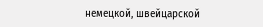немецкой, швейцарской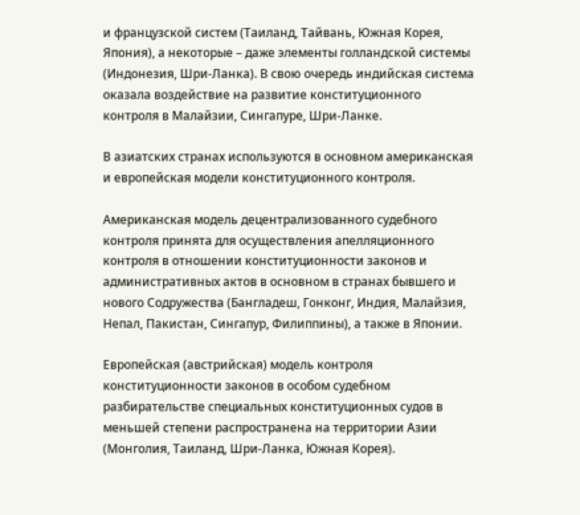и французской систем (Таиланд, Тайвань, Южная Корея, Япония), а некоторые – даже элементы голландской системы (Индонезия, Шри-Ланка). В свою очередь индийская система оказала воздействие на развитие конституционного контроля в Малайзии, Сингапуре, Шри-Ланке.

В азиатских странах используются в основном американская и европейская модели конституционного контроля.

Американская модель децентрализованного судебного контроля принята для осуществления апелляционного контроля в отношении конституционности законов и административных актов в основном в странах бывшего и нового Содружества (Бангладеш, Гонконг, Индия, Малайзия, Непал, Пакистан, Сингапур, Филиппины), а также в Японии.

Европейская (австрийская) модель контроля конституционности законов в особом судебном разбирательстве специальных конституционных судов в меньшей степени распространена на территории Азии (Монголия, Таиланд, Шри-Ланка, Южная Корея).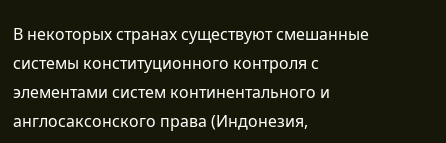В некоторых странах существуют смешанные системы конституционного контроля с элементами систем континентального и англосаксонского права (Индонезия,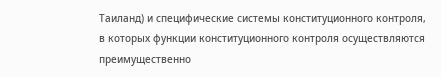Таиланд) и специфические системы конституционного контроля, в которых функции конституционного контроля осуществляются преимущественно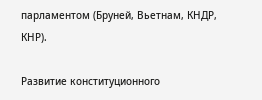парламентом (Бруней, Вьетнам, КНДР, КНР).

Развитие конституционного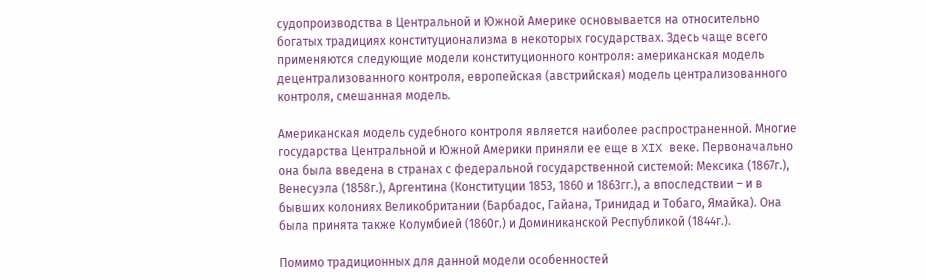судопроизводства в Центральной и Южной Америке основывается на относительно богатых традициях конституционализма в некоторых государствах. Здесь чаще всего применяются следующие модели конституционного контроля: американская модель децентрализованного контроля, европейская (австрийская) модель централизованного контроля, смешанная модель.

Американская модель судебного контроля является наиболее распространенной. Многие государства Центральной и Южной Америки приняли ее еще в XIX веке. Первоначально она была введена в странах с федеральной государственной системой: Мексика (1867г.), Венесуэла (1858г.), Аргентина (Конституции 1853, 1860 и 1863гг.), а впоследствии – и в бывших колониях Великобритании (Барбадос, Гайана, Тринидад и Тобаго, Ямайка). Она была принята также Колумбией (1860г.) и Доминиканской Республикой (1844г.).

Помимо традиционных для данной модели особенностей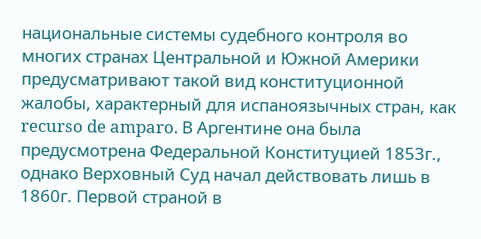национальные системы судебного контроля во многих странах Центральной и Южной Америки предусматривают такой вид конституционной жалобы, характерный для испаноязычных стран, как recurso de amparo. В Аргентине она была предусмотрена Федеральной Конституцией 1853г., однако Верховный Суд начал действовать лишь в 1860г. Первой страной в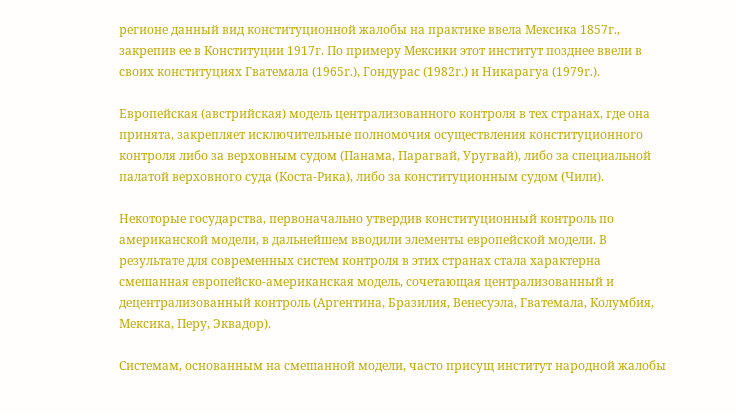регионе данный вид конституционной жалобы на практике ввела Мексика 1857г., закрепив ее в Конституции 1917г. По примеру Мексики этот институт позднее ввели в своих конституциях Гватемала (1965г.), Гондурас (1982г.) и Никарагуа (1979г.).

Европейская (австрийская) модель централизованного контроля в тех странах, где она принята, закрепляет исключительные полномочия осуществления конституционного контроля либо за верховным судом (Панама, Парагвай, Уругвай), либо за специальной палатой верховного суда (Коста-Рика), либо за конституционным судом (Чили).

Некоторые государства, первоначально утвердив конституционный контроль по американской модели, в дальнейшем вводили элементы европейской модели. В результате для современных систем контроля в этих странах стала характерна смешанная европейско-американская модель, сочетающая централизованный и децентрализованный контроль (Аргентина, Бразилия, Венесуэла, Гватемала, Колумбия, Мексика, Перу, Эквадор).

Системам, основанным на смешанной модели, часто присущ институт народной жалобы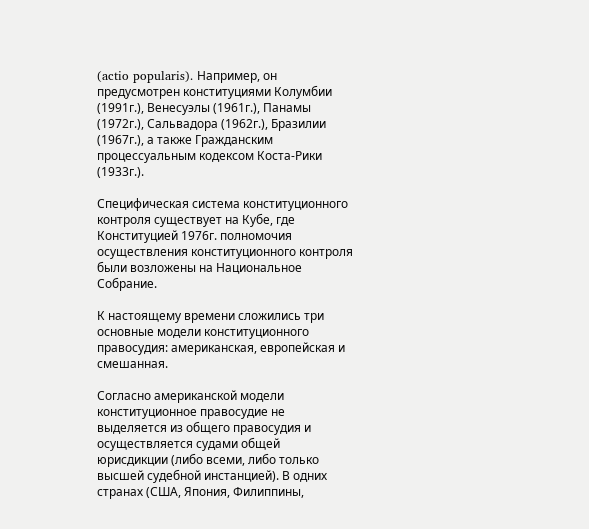(actio popularis). Например, он предусмотрен конституциями Колумбии (1991г.), Венесуэлы (1961г.), Панамы (1972г.), Сальвадора (1962г.), Бразилии (1967г.), а также Гражданским процессуальным кодексом Коста-Рики (1933г.).

Специфическая система конституционного контроля существует на Кубе, где Конституцией 1976г. полномочия осуществления конституционного контроля были возложены на Национальное Собрание.

К настоящему времени сложились три основные модели конституционного правосудия: американская, европейская и смешанная.

Согласно американской модели конституционное правосудие не выделяется из общего правосудия и осуществляется судами общей юрисдикции (либо всеми, либо только высшей судебной инстанцией). В одних странах (США, Япония, Филиппины,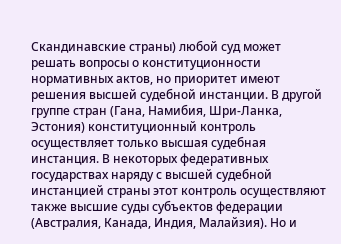Скандинавские страны) любой суд может решать вопросы о конституционности нормативных актов, но приоритет имеют решения высшей судебной инстанции. В другой группе стран (Гана, Намибия, Шри-Ланка, Эстония) конституционный контроль осуществляет только высшая судебная инстанция. В некоторых федеративных государствах наряду с высшей судебной инстанцией страны этот контроль осуществляют также высшие суды субъектов федерации (Австралия, Канада, Индия, Малайзия). Но и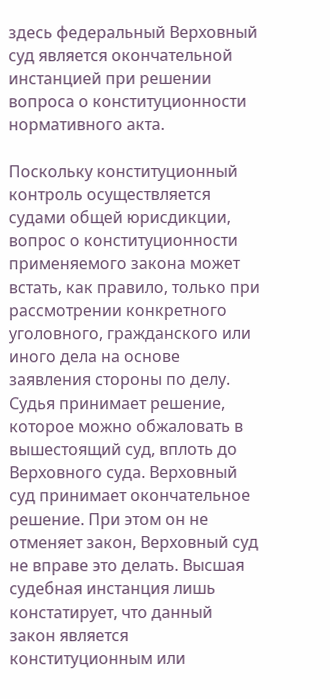здесь федеральный Верховный суд является окончательной инстанцией при решении вопроса о конституционности нормативного акта.

Поскольку конституционный контроль осуществляется судами общей юрисдикции, вопрос о конституционности применяемого закона может встать, как правило, только при рассмотрении конкретного уголовного, гражданского или иного дела на основе заявления стороны по делу. Судья принимает решение, которое можно обжаловать в вышестоящий суд, вплоть до Верховного суда. Верховный суд принимает окончательное решение. При этом он не отменяет закон, Верховный суд не вправе это делать. Высшая судебная инстанция лишь констатирует, что данный закон является конституционным или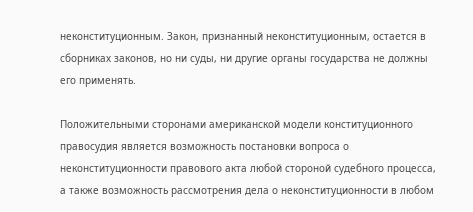неконституционным. Закон, признанный неконституционным, остается в сборниках законов, но ни суды, ни другие органы государства не должны его применять.

Положительными сторонами американской модели конституционного правосудия является возможность постановки вопроса о неконституционности правового акта любой стороной судебного процесса, а также возможность рассмотрения дела о неконституционности в любом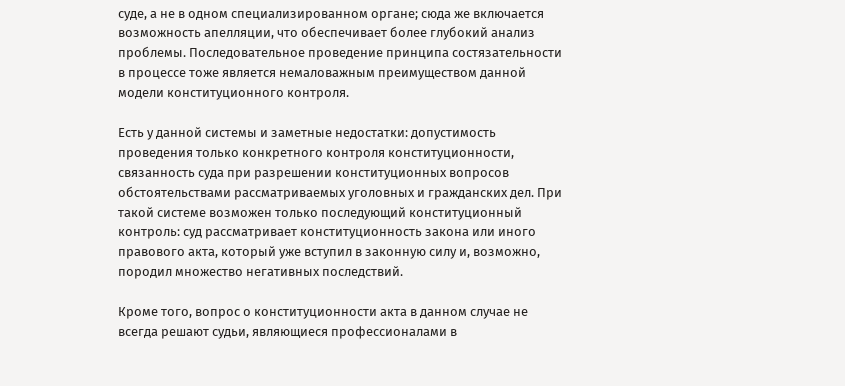суде, а не в одном специализированном органе; сюда же включается возможность апелляции, что обеспечивает более глубокий анализ проблемы. Последовательное проведение принципа состязательности в процессе тоже является немаловажным преимуществом данной модели конституционного контроля.

Есть у данной системы и заметные недостатки: допустимость проведения только конкретного контроля конституционности, связанность суда при разрешении конституционных вопросов обстоятельствами рассматриваемых уголовных и гражданских дел. При такой системе возможен только последующий конституционный контроль: суд рассматривает конституционность закона или иного правового акта, который уже вступил в законную силу и, возможно, породил множество негативных последствий.

Кроме того, вопрос о конституционности акта в данном случае не всегда решают судьи, являющиеся профессионалами в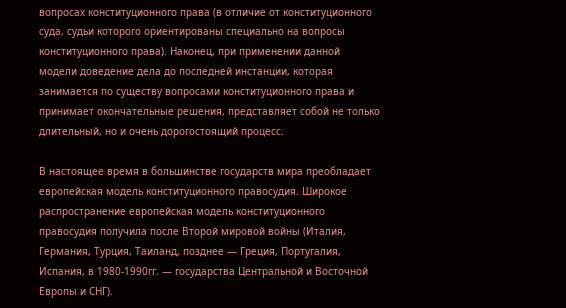вопросах конституционного права (в отличие от конституционного суда, судьи которого ориентированы специально на вопросы конституционного права). Наконец, при применении данной модели доведение дела до последней инстанции, которая занимается по существу вопросами конституционного права и принимает окончательные решения, представляет собой не только длительный, но и очень дорогостоящий процесс.

В настоящее время в большинстве государств мира преобладает европейская модель конституционного правосудия. Широкое распространение европейская модель конституционного правосудия получила после Второй мировой войны (Италия, Германия, Турция, Таиланд, позднее — Греция, Португалия, Испания, в 1980-1990гг. — государства Центральной и Восточной Европы и СНГ).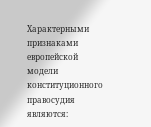Характерными признаками европейской модели конституционного правосудия являются: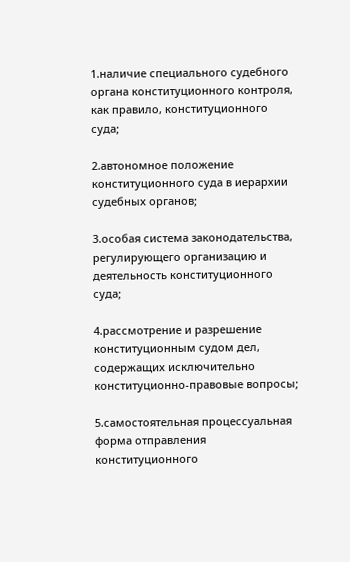1.наличие специального судебного органа конституционного контроля, как правило, конституционного суда;

2.автономное положение конституционного суда в иерархии судебных органов;

3.особая система законодательства, регулирующего организацию и деятельность конституционного суда;

4.рассмотрение и разрешение конституционным судом дел, содержащих исключительно конституционно-правовые вопросы;

5.самостоятельная процессуальная форма отправления конституционного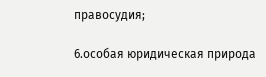правосудия;

6.особая юридическая природа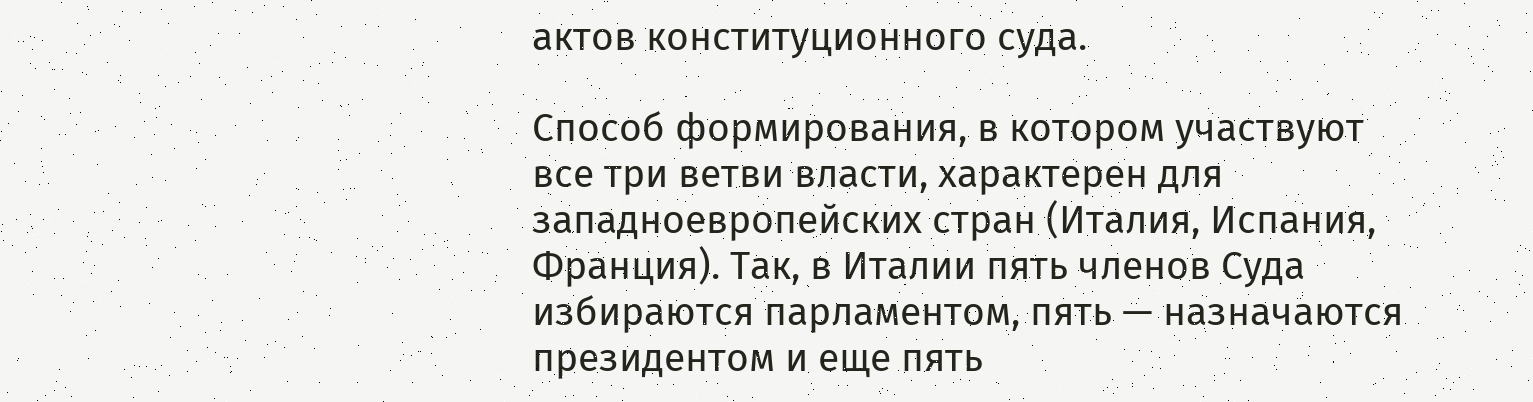актов конституционного суда.

Способ формирования, в котором участвуют все три ветви власти, характерен для западноевропейских стран (Италия, Испания, Франция). Так, в Италии пять членов Суда избираются парламентом, пять — назначаются президентом и еще пять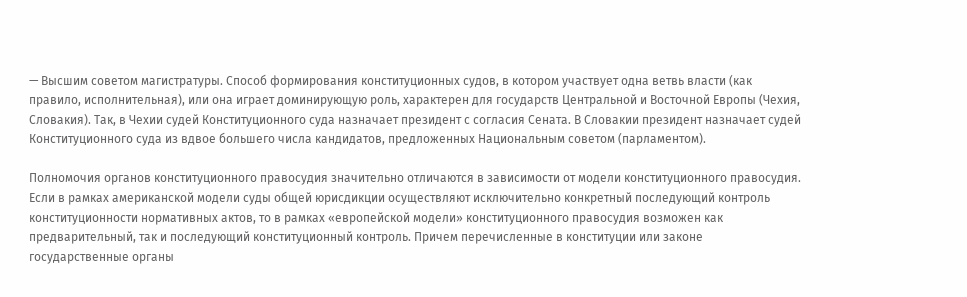— Высшим советом магистратуры. Способ формирования конституционных судов, в котором участвует одна ветвь власти (как правило, исполнительная), или она играет доминирующую роль, характерен для государств Центральной и Восточной Европы (Чехия, Словакия). Так, в Чехии судей Конституционного суда назначает президент с согласия Сената. В Словакии президент назначает судей Конституционного суда из вдвое большего числа кандидатов, предложенных Национальным советом (парламентом).

Полномочия органов конституционного правосудия значительно отличаются в зависимости от модели конституционного правосудия. Если в рамках американской модели суды общей юрисдикции осуществляют исключительно конкретный последующий контроль конституционности нормативных актов, то в рамках «европейской модели» конституционного правосудия возможен как предварительный, так и последующий конституционный контроль. Причем перечисленные в конституции или законе государственные органы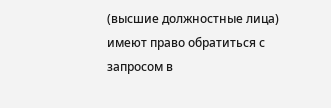(высшие должностные лица) имеют право обратиться с запросом в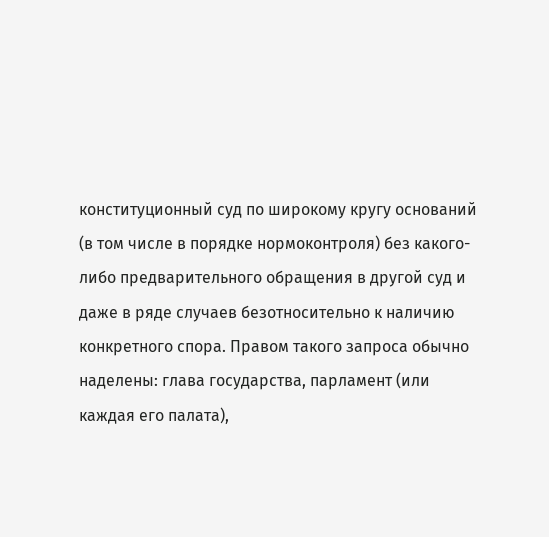конституционный суд по широкому кругу оснований (в том числе в порядке нормоконтроля) без какого-либо предварительного обращения в другой суд и даже в ряде случаев безотносительно к наличию конкретного спора. Правом такого запроса обычно наделены: глава государства, парламент (или каждая его палата),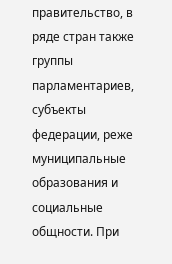правительство, в ряде стран также группы парламентариев, субъекты федерации, реже муниципальные образования и социальные общности. При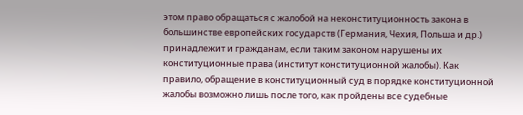этом право обращаться с жалобой на неконституционность закона в большинстве европейских государств (Германия, Чехия, Польша и др.) принадлежит и гражданам, если таким законом нарушены их конституционные права (институт конституционной жалобы). Как правило, обращение в конституционный суд в порядке конституционной жалобы возможно лишь после того, как пройдены все судебные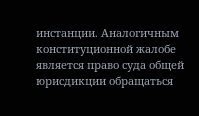инстанции. Аналогичным конституционной жалобе является право суда общей юрисдикции обращаться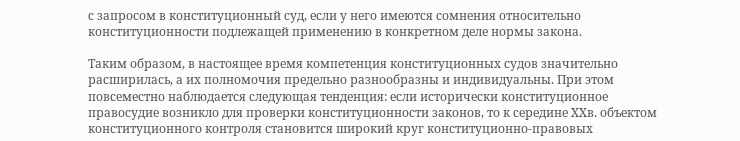с запросом в конституционный суд, если у него имеются сомнения относительно конституционности подлежащей применению в конкретном деле нормы закона.

Таким образом, в настоящее время компетенция конституционных судов значительно расширилась, а их полномочия предельно разнообразны и индивидуальны. При этом повсеместно наблюдается следующая тенденция: если исторически конституционное правосудие возникло для проверки конституционности законов, то к середине XXв. объектом конституционного контроля становится широкий круг конституционно-правовых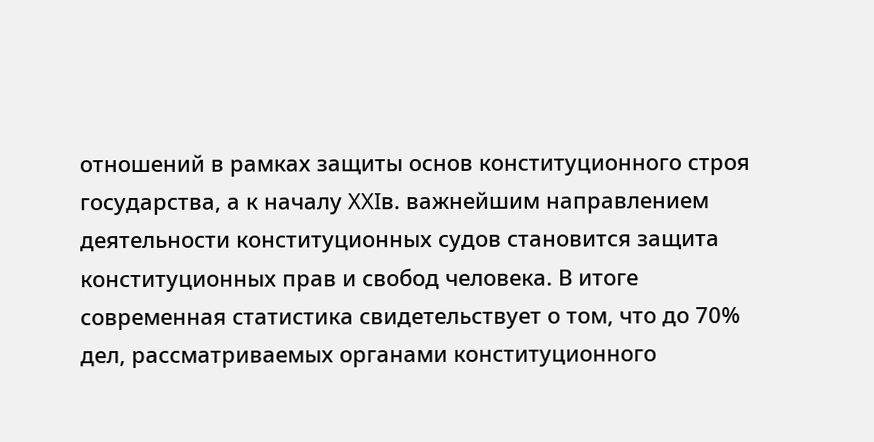отношений в рамках защиты основ конституционного строя государства, а к началу XXIв. важнейшим направлением деятельности конституционных судов становится защита конституционных прав и свобод человека. В итоге современная статистика свидетельствует о том, что до 70% дел, рассматриваемых органами конституционного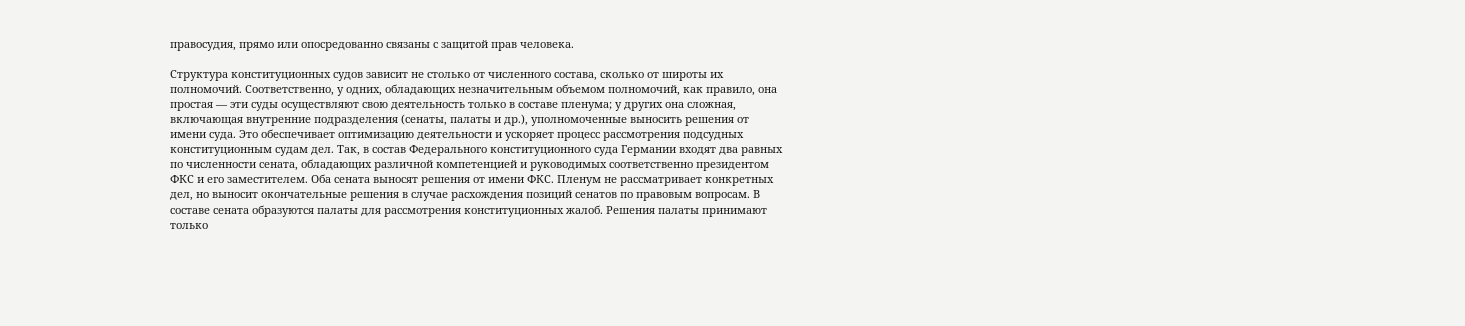правосудия, прямо или опосредованно связаны с защитой прав человека.

Структура конституционных судов зависит не столько от численного состава, сколько от широты их полномочий. Соответственно, у одних, обладающих незначительным объемом полномочий, как правило, она простая — эти суды осуществляют свою деятельность только в составе пленума; у других она сложная, включающая внутренние подразделения (сенаты, палаты и др.), уполномоченные выносить решения от имени суда. Это обеспечивает оптимизацию деятельности и ускоряет процесс рассмотрения подсудных конституционным судам дел. Так, в состав Федерального конституционного суда Германии входят два равных по численности сената, обладающих различной компетенцией и руководимых соответственно президентом ФКС и его заместителем. Оба сената выносят решения от имени ФКС. Пленум не рассматривает конкретных дел, но выносит окончательные решения в случае расхождения позиций сенатов по правовым вопросам. В составе сената образуются палаты для рассмотрения конституционных жалоб. Решения палаты принимают только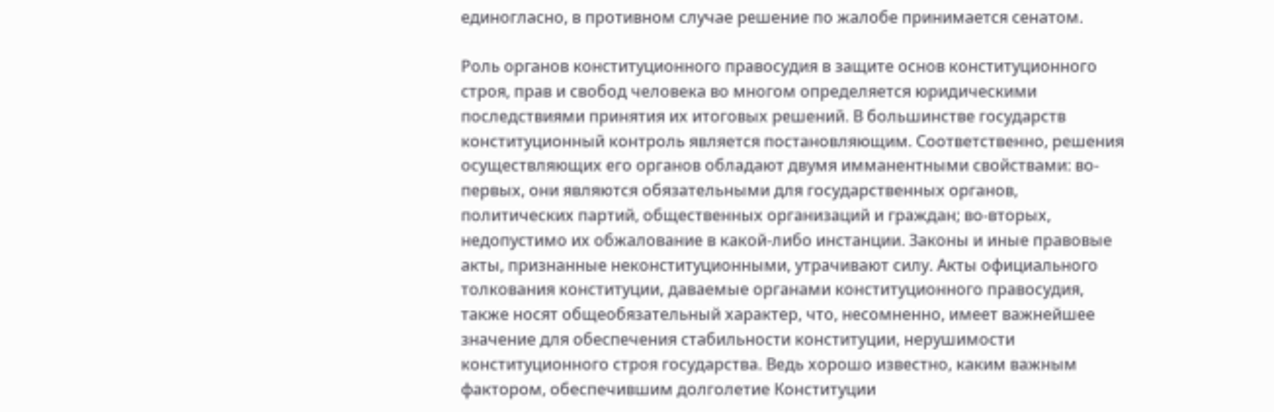единогласно, в противном случае решение по жалобе принимается сенатом.

Роль органов конституционного правосудия в защите основ конституционного строя, прав и свобод человека во многом определяется юридическими последствиями принятия их итоговых решений. В большинстве государств конституционный контроль является постановляющим. Соответственно, решения осуществляющих его органов обладают двумя имманентными свойствами: во-первых, они являются обязательными для государственных органов, политических партий, общественных организаций и граждан; во-вторых, недопустимо их обжалование в какой-либо инстанции. Законы и иные правовые акты, признанные неконституционными, утрачивают силу. Акты официального толкования конституции, даваемые органами конституционного правосудия, также носят общеобязательный характер, что, несомненно, имеет важнейшее значение для обеспечения стабильности конституции, нерушимости конституционного строя государства. Ведь хорошо известно, каким важным фактором, обеспечившим долголетие Конституции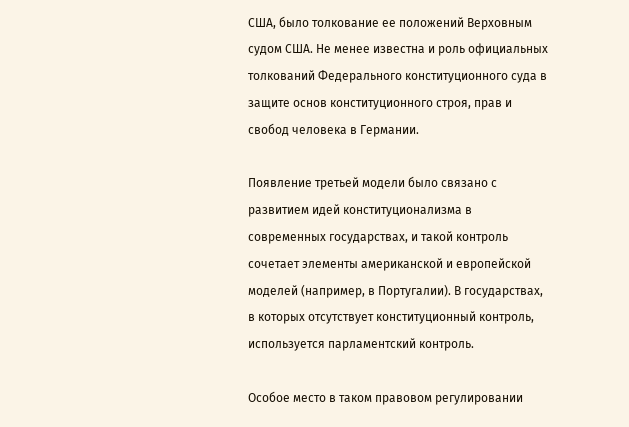США, было толкование ее положений Верховным судом США. Не менее известна и роль официальных толкований Федерального конституционного суда в защите основ конституционного строя, прав и свобод человека в Германии.

Появление третьей модели было связано с развитием идей конституционализма в современных государствах, и такой контроль сочетает элементы американской и европейской моделей (например, в Португалии). В государствах, в которых отсутствует конституционный контроль, используется парламентский контроль.

Особое место в таком правовом регулировании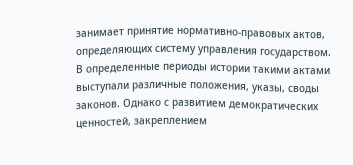занимает принятие нормативно-правовых актов, определяющих систему управления государством. В определенные периоды истории такими актами выступали различные положения, указы, своды законов. Однако с развитием демократических ценностей, закреплением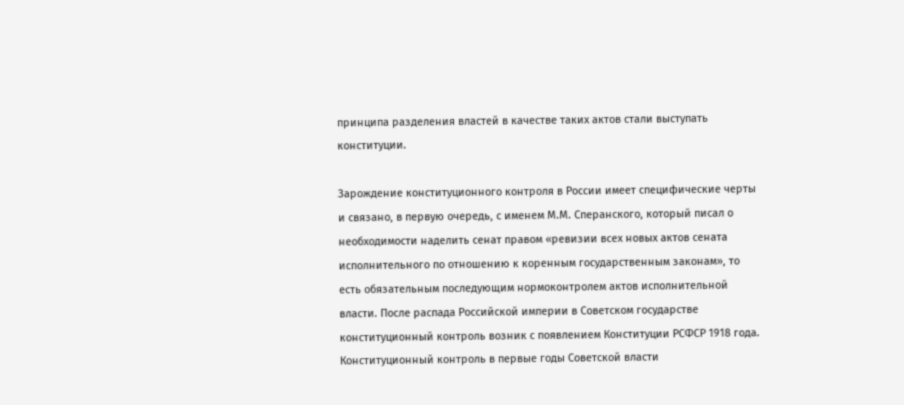принципа разделения властей в качестве таких актов стали выступать конституции.

Зарождение конституционного контроля в России имеет специфические черты и связано, в первую очередь, с именем М.М. Сперанского, который писал о необходимости наделить сенат правом «ревизии всех новых актов сената исполнительного по отношению к коренным государственным законам», то есть обязательным последующим нормоконтролем актов исполнительной власти. После распада Российской империи в Советском государстве конституционный контроль возник с появлением Конституции РСФСР 1918 года. Конституционный контроль в первые годы Советской власти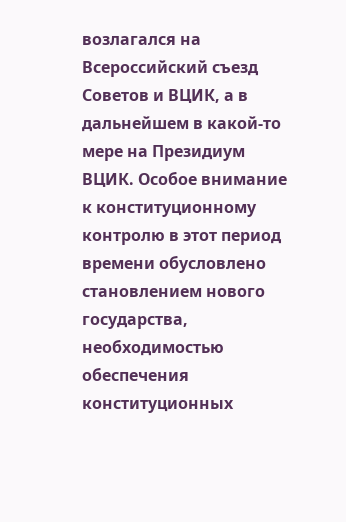возлагался на Всероссийский съезд Советов и ВЦИК, а в дальнейшем в какой-то мере на Президиум ВЦИК. Особое внимание к конституционному контролю в этот период времени обусловлено становлением нового государства, необходимостью обеспечения конституционных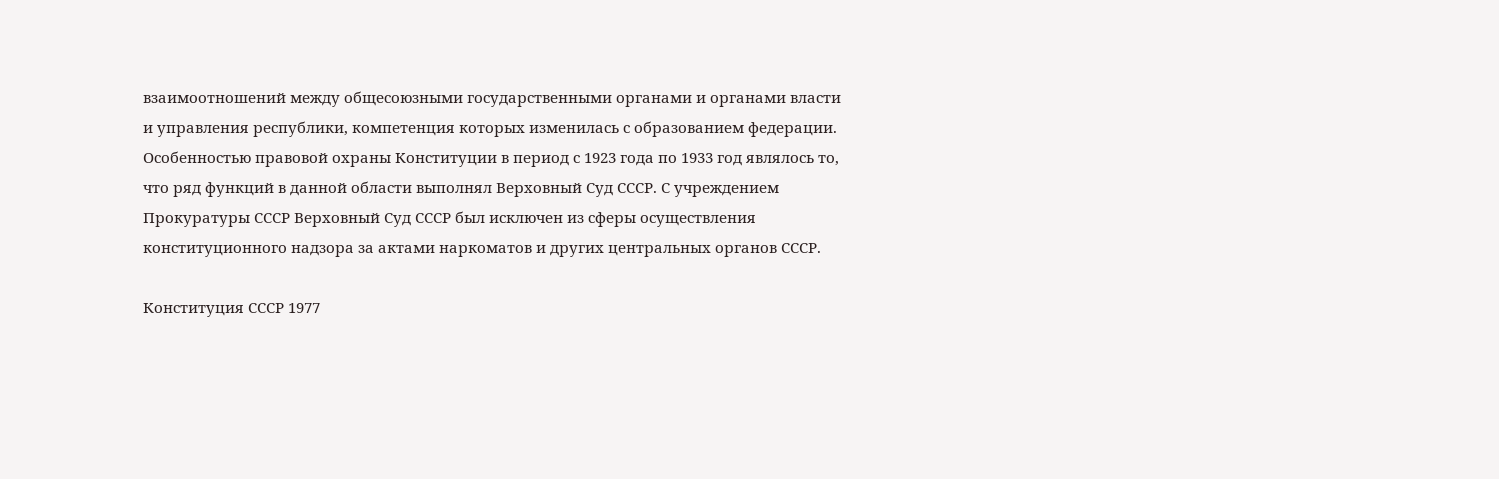взаимоотношений между общесоюзными государственными органами и органами власти и управления республики, компетенция которых изменилась с образованием федерации. Особенностью правовой охраны Конституции в период с 1923 года по 1933 год являлось то, что ряд функций в данной области выполнял Верховный Суд СССР. С учреждением Прокуратуры СССР Верховный Суд СССР был исключен из сферы осуществления конституционного надзора за актами наркоматов и других центральных органов СССР.

Конституция СССР 1977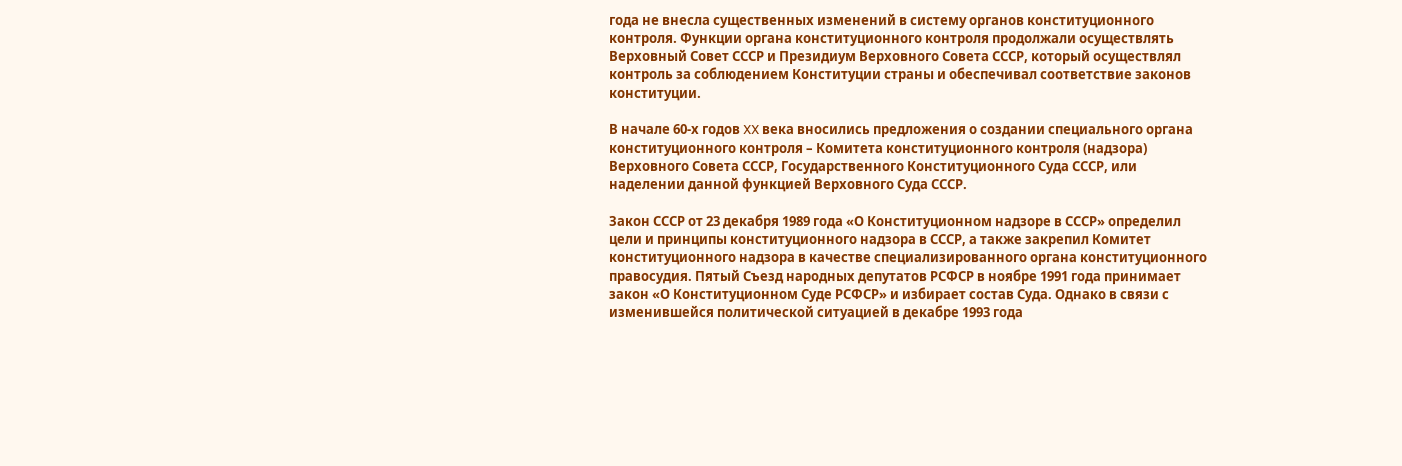года не внесла существенных изменений в систему органов конституционного контроля. Функции органа конституционного контроля продолжали осуществлять Верховный Совет СССР и Президиум Верховного Совета СССР, который осуществлял контроль за соблюдением Конституции страны и обеспечивал соответствие законов конституции.

В начале 60-х годов XX века вносились предложения о создании специального органа конституционного контроля – Комитета конституционного контроля (надзора) Верховного Совета СССР, Государственного Конституционного Суда СССР, или наделении данной функцией Верховного Суда СССР.

Закон СССР от 23 декабря 1989 года «О Конституционном надзоре в СССР» определил цели и принципы конституционного надзора в СССР, а также закрепил Комитет конституционного надзора в качестве специализированного органа конституционного правосудия. Пятый Съезд народных депутатов РСФСР в ноябре 1991 года принимает закон «О Конституционном Суде РСФСР» и избирает состав Суда. Однако в связи с изменившейся политической ситуацией в декабре 1993 года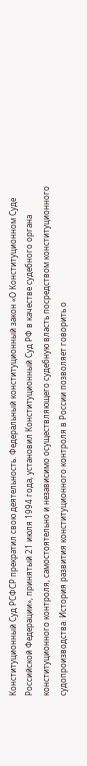Конституционный Суд РСФСР прекратил свою деятельность. Федеральный конституционный закон «О Конституционном Суде Российской Федерации», принятый 21 июля 1994 года, установил Конституционный Суд РФ в качестве судебного органа конституционного контроля, самостоятельно и независимо осуществляющего судебную власть посредством конституционного судопроизводства. История развития конституционного контроля в России позволяет говорить о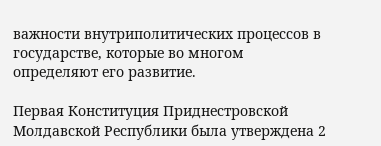важности внутриполитических процессов в государстве, которые во многом определяют его развитие.

Первая Конституция Приднестровской Молдавской Республики была утверждена 2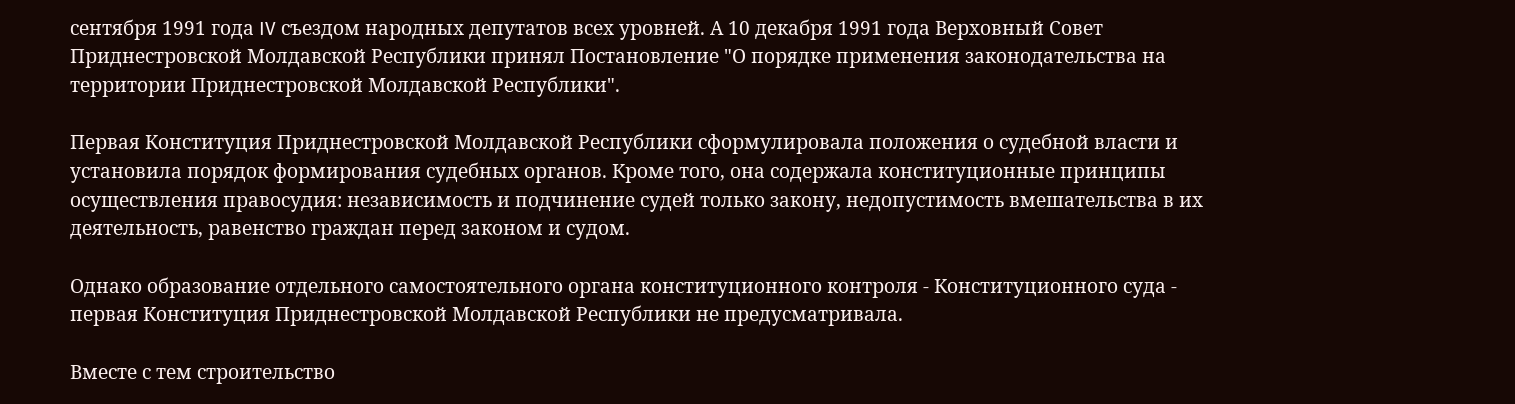сентября 1991 года IV съездом народных депутатов всех уровней. А 10 декабря 1991 года Верховный Совет Приднестровской Молдавской Республики принял Постановление "О порядке применения законодательства на территории Приднестровской Молдавской Республики".

Первая Конституция Приднестровской Молдавской Республики сформулировала положения о судебной власти и установила порядок формирования судебных органов. Кроме того, она содержала конституционные принципы осуществления правосудия: независимость и подчинение судей только закону, недопустимость вмешательства в их деятельность, равенство граждан перед законом и судом.

Однако образование отдельного самостоятельного органа конституционного контроля - Конституционного суда - первая Конституция Приднестровской Молдавской Республики не предусматривала.

Вместе с тем строительство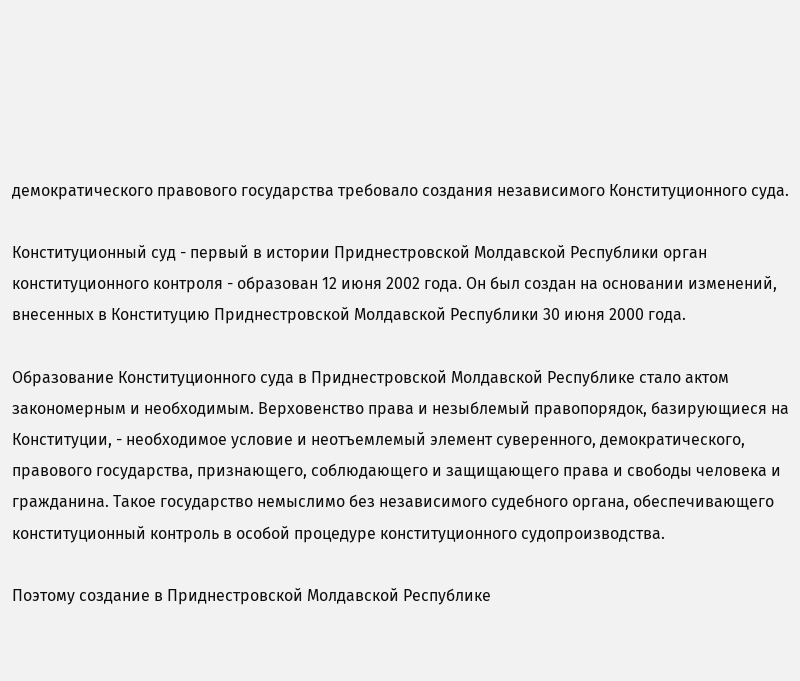демократического правового государства требовало создания независимого Конституционного суда.

Конституционный суд - первый в истории Приднестровской Молдавской Республики орган конституционного контроля - образован 12 июня 2002 года. Он был создан на основании изменений, внесенных в Конституцию Приднестровской Молдавской Республики 30 июня 2000 года.

Образование Конституционного суда в Приднестровской Молдавской Республике стало актом закономерным и необходимым. Верховенство права и незыблемый правопорядок, базирующиеся на Конституции, - необходимое условие и неотъемлемый элемент суверенного, демократического, правового государства, признающего, соблюдающего и защищающего права и свободы человека и гражданина. Такое государство немыслимо без независимого судебного органа, обеспечивающего конституционный контроль в особой процедуре конституционного судопроизводства.

Поэтому создание в Приднестровской Молдавской Республике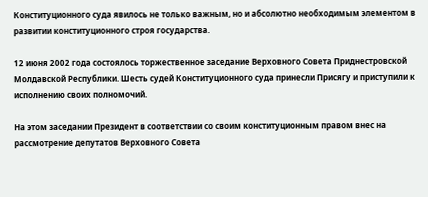Конституционного суда явилось не только важным, но и абсолютно необходимым элементом в развитии конституционного строя государства.

12 июня 2002 года состоялось торжественное заседание Верховного Совета Приднестровской Молдавской Республики. Шесть судей Конституционного суда принесли Присягу и приступили к исполнению своих полномочий.

На этом заседании Президент в соответствии со своим конституционным правом внес на рассмотрение депутатов Верховного Совета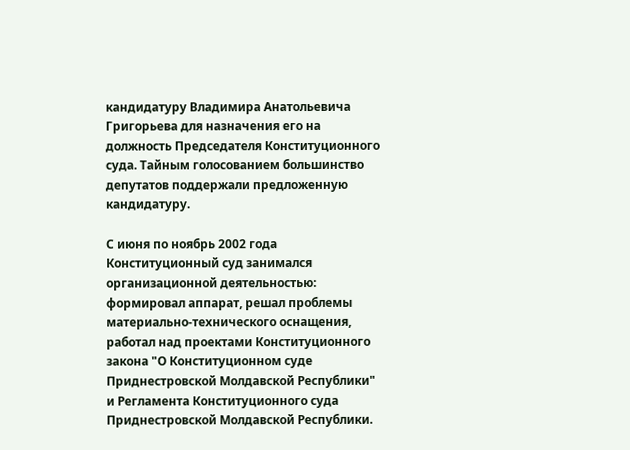кандидатуру Владимира Анатольевича Григорьева для назначения его на должность Председателя Конституционного суда. Тайным голосованием большинство депутатов поддержали предложенную кандидатуру.

С июня по ноябрь 2002 года Конституционный суд занимался организационной деятельностью: формировал аппарат, решал проблемы материально-технического оснащения, работал над проектами Конституционного закона "О Конституционном суде Приднестровской Молдавской Республики" и Регламента Конституционного суда Приднестровской Молдавской Республики.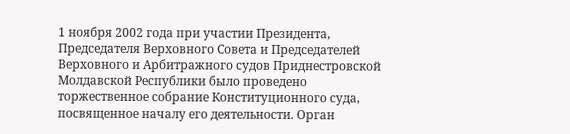1 ноября 2002 года при участии Президента, Председателя Верховного Совета и Председателей Верховного и Арбитражного судов Приднестровской Молдавской Республики было проведено торжественное собрание Конституционного суда, посвященное началу его деятельности. Орган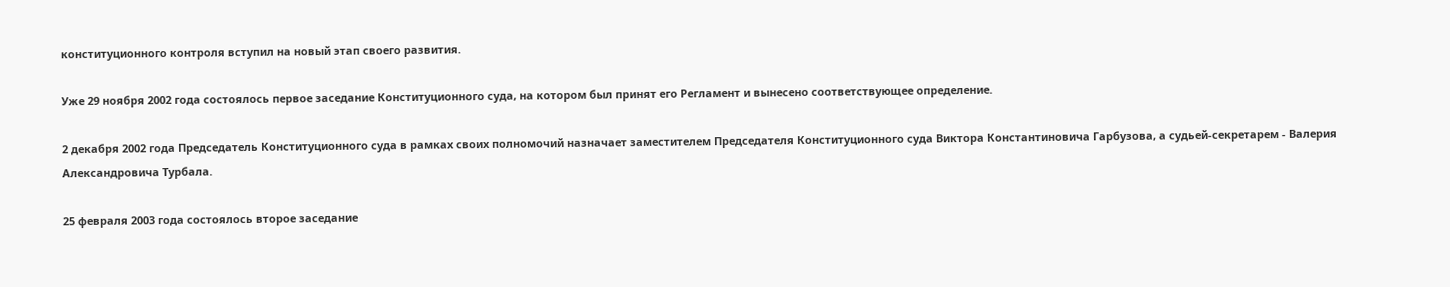конституционного контроля вступил на новый этап своего развития.

Уже 29 ноября 2002 года состоялось первое заседание Конституционного суда, на котором был принят его Регламент и вынесено соответствующее определение.

2 декабря 2002 года Председатель Конституционного суда в рамках своих полномочий назначает заместителем Председателя Конституционного суда Виктора Константиновича Гарбузова, а судьей-секретарем - Валерия Александровича Турбала.

25 февраля 2003 года состоялось второе заседание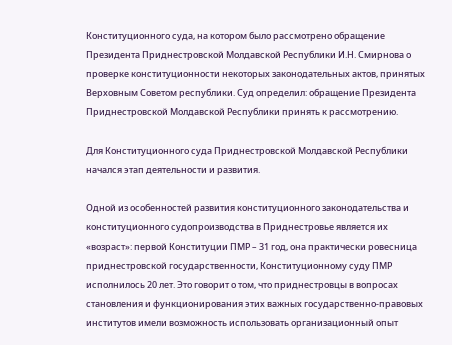Конституционного суда, на котором было рассмотрено обращение Президента Приднестровской Молдавской Республики И.Н. Смирнова о проверке конституционности некоторых законодательных актов, принятых Верховным Советом республики. Суд определил: обращение Президента Приднестровской Молдавской Республики принять к рассмотрению.

Для Конституционного суда Приднестровской Молдавской Республики начался этап деятельности и развития.

Одной из особенностей развития конституционного законодательства и конституционного судопроизводства в Приднестровье является их «возраст»: первой Конституции ПМР – 31 год, она практически ровесница приднестровской государственности, Конституционному суду ПМР исполнилось 20 лет. Это говорит о том, что приднестровцы в вопросах становления и функционирования этих важных государственно-правовых институтов имели возможность использовать организационный опыт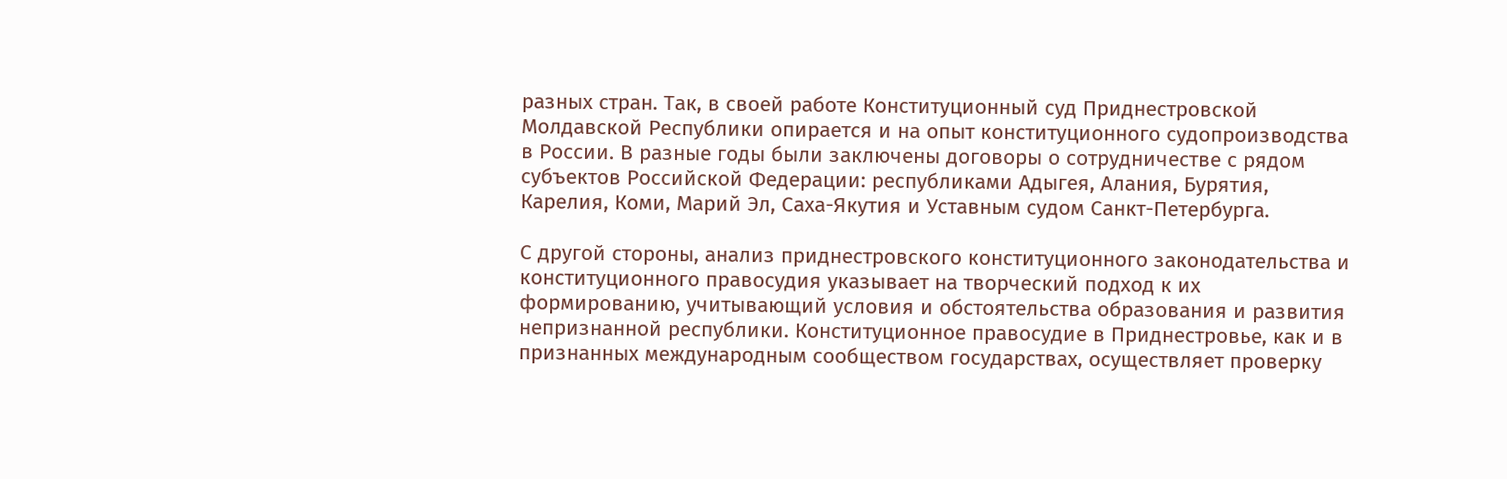разных стран. Так, в своей работе Конституционный суд Приднестровской Молдавской Республики опирается и на опыт конституционного судопроизводства в России. В разные годы были заключены договоры о сотрудничестве с рядом субъектов Российской Федерации: республиками Адыгея, Алания, Бурятия, Карелия, Коми, Марий Эл, Саха-Якутия и Уставным судом Санкт-Петербурга.

С другой стороны, анализ приднестровского конституционного законодательства и конституционного правосудия указывает на творческий подход к их формированию, учитывающий условия и обстоятельства образования и развития непризнанной республики. Конституционное правосудие в Приднестровье, как и в признанных международным сообществом государствах, осуществляет проверку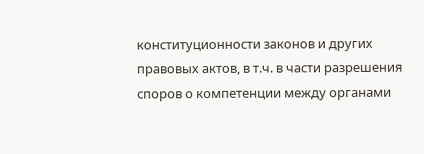конституционности законов и других правовых актов, в т.ч. в части разрешения споров о компетенции между органами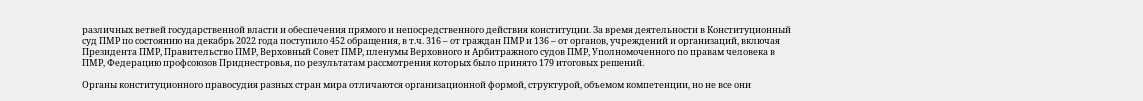различных ветвей государственной власти и обеспечения прямого и непосредственного действия конституции. За время деятельности в Конституционный суд ПМР по состоянию на декабрь 2022 года поступило 452 обращения, в т.ч. 316 – от граждан ПМР и 136 – от органов, учреждений и организаций, включая Президента ПМР, Правительство ПМР, Верховный Совет ПМР, пленумы Верховного и Арбитражного судов ПМР, Уполномоченного по правам человека в ПМР, Федерацию профсоюзов Приднестровья, по результатам рассмотрения которых было принято 179 итоговых решений.

Органы конституционного правосудия разных стран мира отличаются организационной формой, структурой, объемом компетенции, но не все они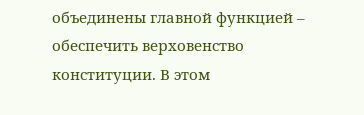объединены главной функцией – обеспечить верховенство конституции. В этом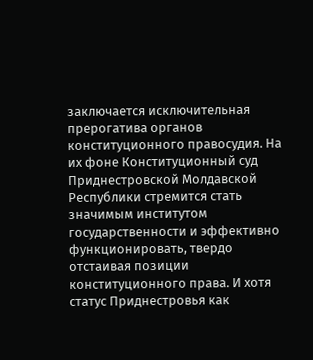заключается исключительная прерогатива органов конституционного правосудия. На их фоне Конституционный суд Приднестровской Молдавской Республики стремится стать значимым институтом государственности и эффективно функционировать, твердо отстаивая позиции конституционного права. И хотя статус Приднестровья как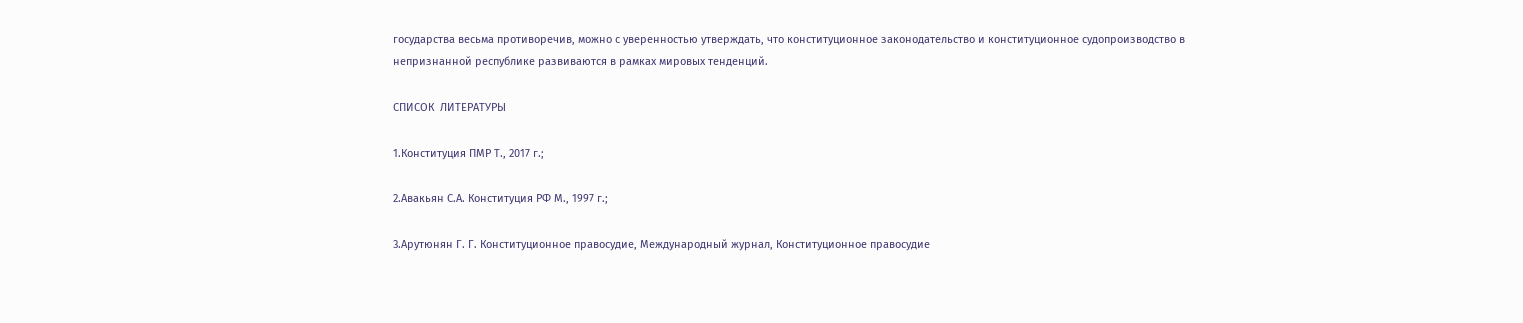государства весьма противоречив, можно с уверенностью утверждать, что конституционное законодательство и конституционное судопроизводство в непризнанной республике развиваются в рамках мировых тенденций.

СПИСОК  ЛИТЕРАТУРЫ

1.Конституция ПМР Т., 2017 г.;

2.Авакьян С.А. Конституция РФ М., 1997 г.;

3.Арутюнян Г. Г. Конституционное правосудие, Международный журнал, Конституционное правосудие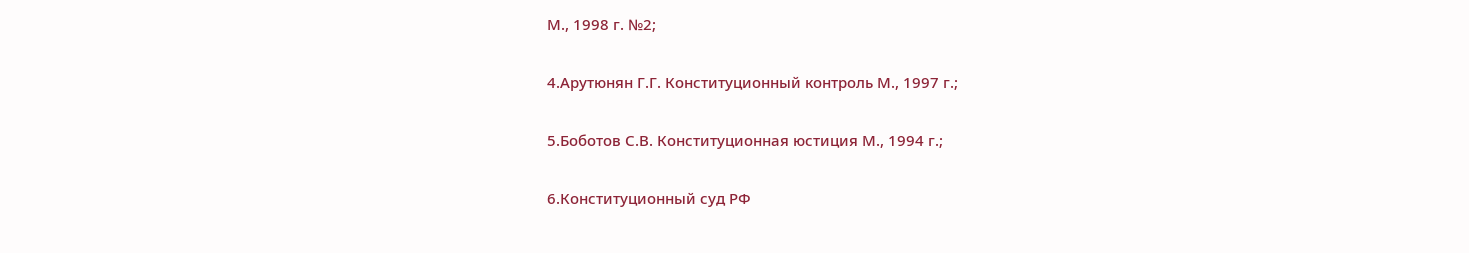М., 1998 г. №2;

4.Арутюнян Г.Г. Конституционный контроль М., 1997 г.;

5.Боботов С.В. Конституционная юстиция М., 1994 г.;

6.Конституционный суд РФ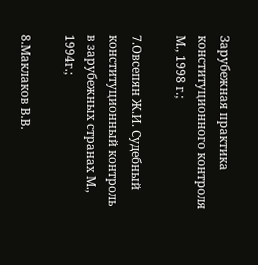Зарубежная практика конституционного контроля М., 1998 г.;

7.Овсепян Ж.И. Судебный конституционный контроль в зарубежных странах М., 1994г.;

8.Маклаков В.В.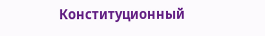Конституционный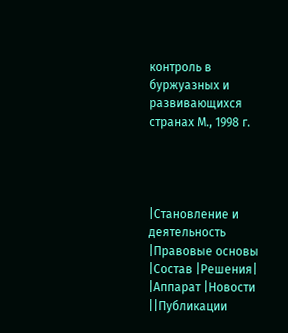контроль в буржуазных и развивающихся странах М., 1998 г.




|Становление и деятельность |Правовые основы |Состав |Решения|
|Аппарат |Новости ||Публикации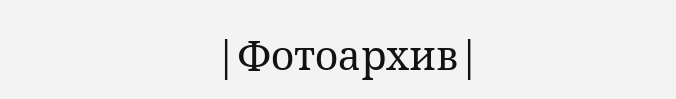|Фотоархив|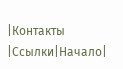|Контакты |Сcылки|Начало|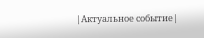|Актуальное событие|